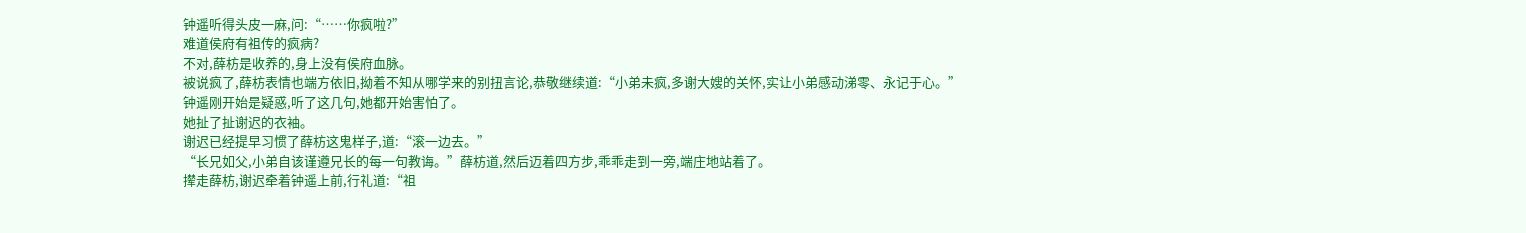钟遥听得头皮一麻,问:“……你疯啦?”
难道侯府有祖传的疯病?
不对,薛枋是收养的,身上没有侯府血脉。
被说疯了,薛枋表情也端方依旧,拗着不知从哪学来的别扭言论,恭敬继续道:“小弟未疯,多谢大嫂的关怀,实让小弟感动涕零、永记于心。”
钟遥刚开始是疑惑,听了这几句,她都开始害怕了。
她扯了扯谢迟的衣袖。
谢迟已经提早习惯了薛枋这鬼样子,道:“滚一边去。”
“长兄如父,小弟自该谨遵兄长的每一句教诲。”薛枋道,然后迈着四方步,乖乖走到一旁,端庄地站着了。
撵走薛枋,谢迟牵着钟遥上前,行礼道:“祖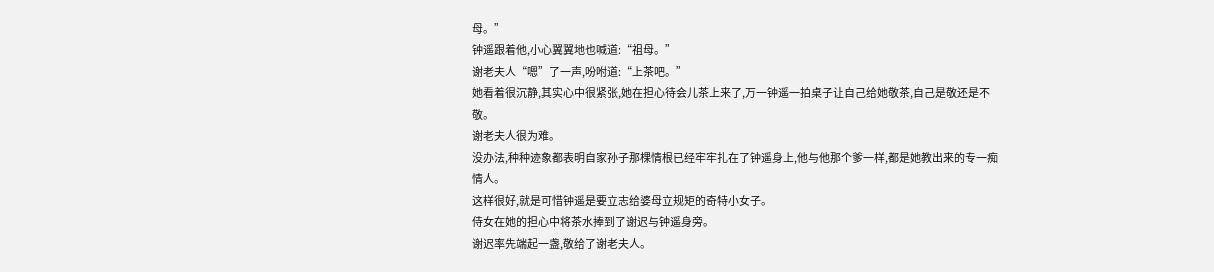母。”
钟遥跟着他,小心翼翼地也喊道:“祖母。”
谢老夫人“嗯”了一声,吩咐道:“上茶吧。”
她看着很沉静,其实心中很紧张,她在担心待会儿茶上来了,万一钟遥一拍桌子让自己给她敬茶,自己是敬还是不敬。
谢老夫人很为难。
没办法,种种迹象都表明自家孙子那棵情根已经牢牢扎在了钟遥身上,他与他那个爹一样,都是她教出来的专一痴情人。
这样很好,就是可惜钟遥是要立志给婆母立规矩的奇特小女子。
侍女在她的担心中将茶水捧到了谢迟与钟遥身旁。
谢迟率先端起一盏,敬给了谢老夫人。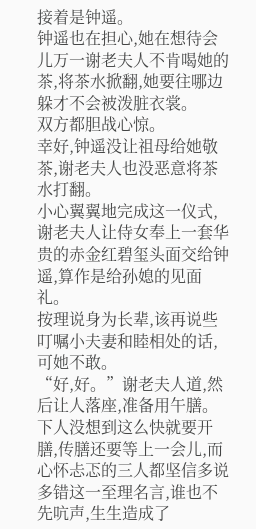接着是钟遥。
钟遥也在担心,她在想待会儿万一谢老夫人不肯喝她的茶,将茶水掀翻,她要往哪边躲才不会被泼脏衣裳。
双方都胆战心惊。
幸好,钟遥没让祖母给她敬茶,谢老夫人也没恶意将茶水打翻。
小心翼翼地完成这一仪式,谢老夫人让侍女奉上一套华贵的赤金红碧玺头面交给钟遥,算作是给孙媳的见面礼。
按理说身为长辈,该再说些叮嘱小夫妻和睦相处的话,可她不敢。
“好,好。”谢老夫人道,然后让人落座,准备用午膳。
下人没想到这么快就要开膳,传膳还要等上一会儿,而心怀忐忑的三人都坚信多说多错这一至理名言,谁也不先吭声,生生造成了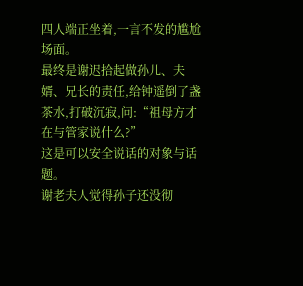四人端正坐着,一言不发的尴尬场面。
最终是谢迟拾起做孙儿、夫婿、兄长的责任,给钟遥倒了盏茶水,打破沉寂,问:“祖母方才在与管家说什么?”
这是可以安全说话的对象与话题。
谢老夫人觉得孙子还没彻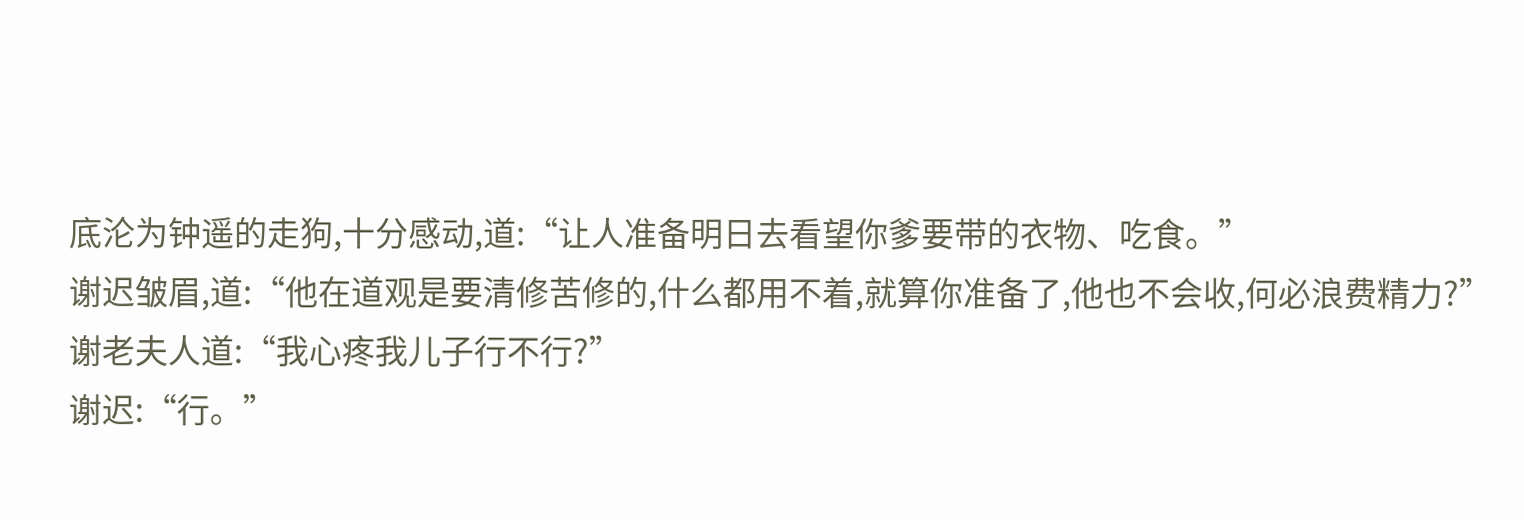底沦为钟遥的走狗,十分感动,道:“让人准备明日去看望你爹要带的衣物、吃食。”
谢迟皱眉,道:“他在道观是要清修苦修的,什么都用不着,就算你准备了,他也不会收,何必浪费精力?”
谢老夫人道:“我心疼我儿子行不行?”
谢迟:“行。”